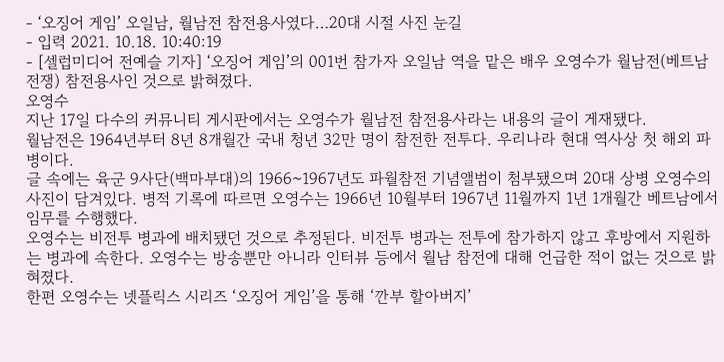- ‘오징어 게임’ 오일남, 월남전 참전용사였다…20대 시절 사진 눈길
- 입력 2021. 10.18. 10:40:19
- [셀럽미디어 전예슬 기자] ‘오징어 게임’의 001번 참가자 오일남 역을 맡은 배우 오영수가 월남전(베트남전쟁) 참전용사인 것으로 밝혀졌다.
오영수
지난 17일 다수의 커뮤니티 게시판에서는 오영수가 월남전 참전용사라는 내용의 글이 게재됐다.
월남전은 1964년부터 8년 8개월간 국내 청년 32만 명이 참전한 전투다. 우리나라 현대 역사상 첫 해외 파병이다.
글 속에는 육군 9사단(백마부대)의 1966~1967년도 파월참전 기념앨범이 첨부됐으며 20대 상병 오영수의 사진이 담겨있다. 병적 기록에 따르면 오영수는 1966년 10월부터 1967년 11월까지 1년 1개월간 베트남에서 임무를 수행했다.
오영수는 비전투 병과에 배치됐던 것으로 추정된다. 비전투 병과는 전투에 참가하지 않고 후방에서 지원하는 병과에 속한다. 오영수는 방송뿐만 아니라 인터뷰 등에서 월남 참전에 대해 언급한 적이 없는 것으로 밝혀졌다.
한편 오영수는 넷플릭스 시리즈 ‘오징어 게임’을 통해 ‘깐부 할아버지’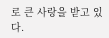로 큰 사랑을 받고 있다.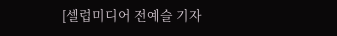[셀럽미디어 전예슬 기자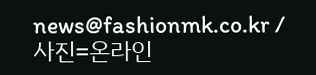news@fashionmk.co.kr / 사진=온라인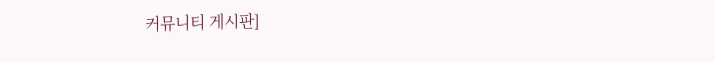커뮤니티 게시판]